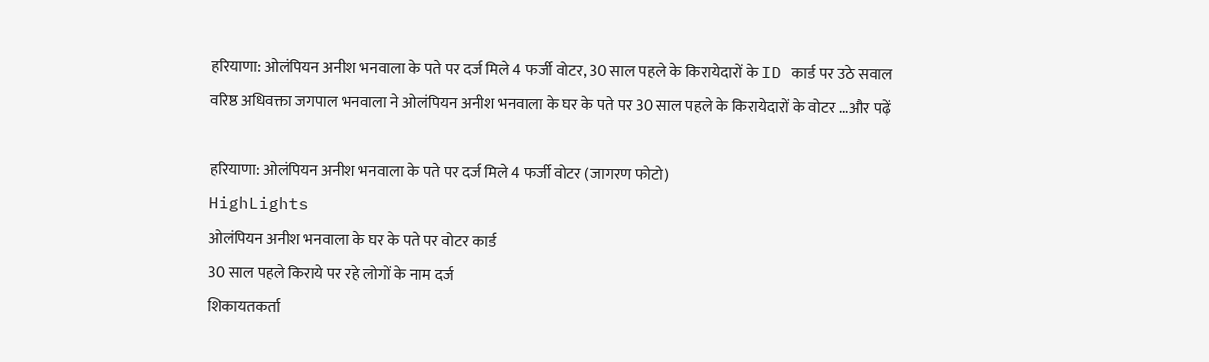हरियाणा: ओलंपियन अनीश भनवाला के पते पर दर्ज मिले 4 फर्जी वोटर, 30 साल पहले के किरायेदारों के ID कार्ड पर उठे सवाल
वरिष्ठ अधिवक्ता जगपाल भनवाला ने ओलंपियन अनीश भनवाला के घर के पते पर 30 साल पहले के किरायेदारों के वोटर ...और पढ़ें

हरियाणा: ओलंपियन अनीश भनवाला के पते पर दर्ज मिले 4 फर्जी वोटर (जागरण फोटो)
HighLights
ओलंपियन अनीश भनवाला के घर के पते पर वोटर कार्ड
30 साल पहले किराये पर रहे लोगों के नाम दर्ज
शिकायतकर्ता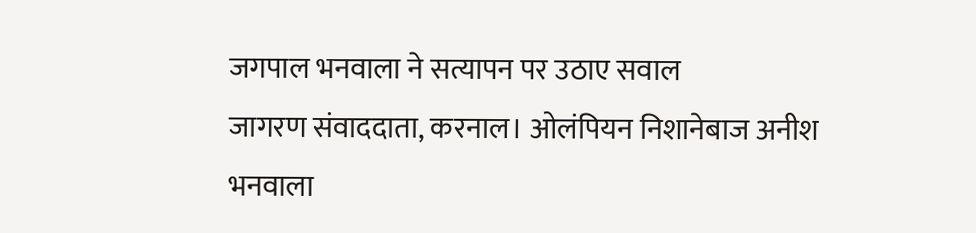जगपाल भनवाला ने सत्यापन पर उठाए सवाल
जागरण संवाददाता, करनाल। ओलंपियन निशानेबाज अनीश भनवाला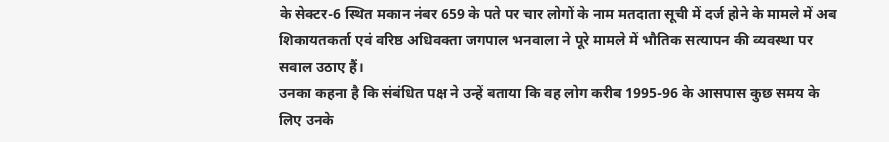के सेक्टर-6 स्थित मकान नंबर 659 के पते पर चार लोगों के नाम मतदाता सूची में दर्ज होने के मामले में अब शिकायतकर्ता एवं वरिष्ठ अधिवक्ता जगपाल भनवाला ने पूरे मामले में भौतिक सत्यापन की व्यवस्था पर सवाल उठाए हैं।
उनका कहना है कि संबंधित पक्ष ने उन्हें बताया कि वह लोग करीब 1995-96 के आसपास कुछ समय के लिए उनके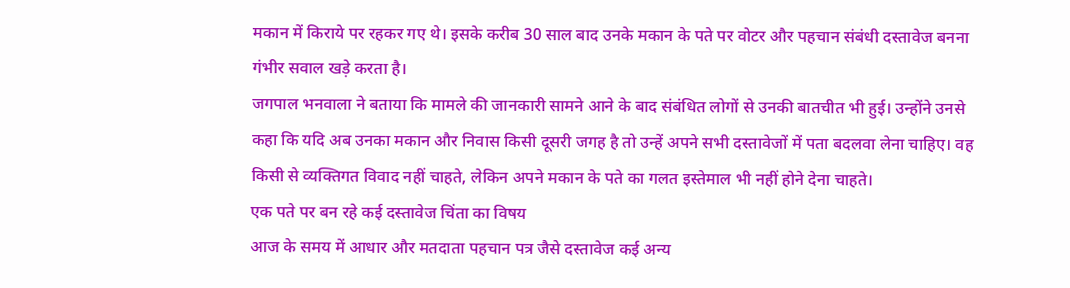मकान में किराये पर रहकर गए थे। इसके करीब 30 साल बाद उनके मकान के पते पर वोटर और पहचान संबंधी दस्तावेज बनना गंभीर सवाल खड़े करता है।
जगपाल भनवाला ने बताया कि मामले की जानकारी सामने आने के बाद संबंधित लोगों से उनकी बातचीत भी हुई। उन्होंने उनसे कहा कि यदि अब उनका मकान और निवास किसी दूसरी जगह है तो उन्हें अपने सभी दस्तावेजों में पता बदलवा लेना चाहिए। वह किसी से व्यक्तिगत विवाद नहीं चाहते, लेकिन अपने मकान के पते का गलत इस्तेमाल भी नहीं होने देना चाहते।
एक पते पर बन रहे कई दस्तावेज चिंता का विषय
आज के समय में आधार और मतदाता पहचान पत्र जैसे दस्तावेज कई अन्य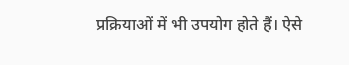प्रक्रियाओं में भी उपयोग होते हैं। ऐसे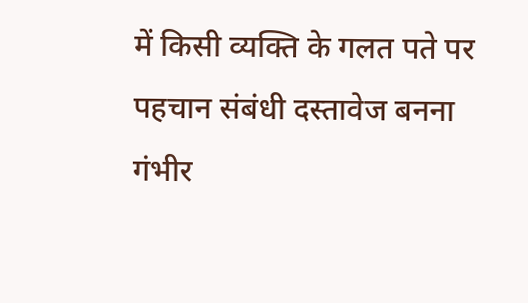में किसी व्यक्ति के गलत पते पर पहचान संबंधी दस्तावेज बनना गंभीर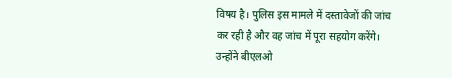विषय है। पुलिस इस मामले में दस्तावेजों की जांच कर रही है और वह जांच में पूरा सहयोग करेंगे।
उन्होंने बीएलओ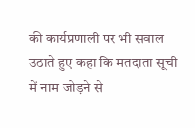की कार्यप्रणाली पर भी सवाल उठाते हुए कहा कि मतदाता सूची में नाम जोड़ने से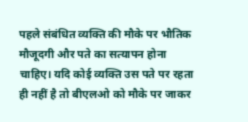पहले संबंधित व्यक्ति की मौके पर भौतिक मौजूदगी और पते का सत्यापन होना चाहिए। यदि कोई व्यक्ति उस पते पर रहता ही नहीं है तो बीएलओ को मौके पर जाकर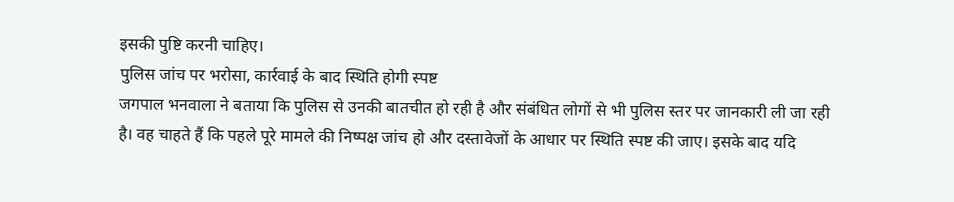इसकी पुष्टि करनी चाहिए।
पुलिस जांच पर भरोसा, कार्रवाई के बाद स्थिति होगी स्पष्ट
जगपाल भनवाला ने बताया कि पुलिस से उनकी बातचीत हो रही है और संबंधित लोगों से भी पुलिस स्तर पर जानकारी ली जा रही है। वह चाहते हैं कि पहले पूरे मामले की निष्पक्ष जांच हो और दस्तावेजों के आधार पर स्थिति स्पष्ट की जाए। इसके बाद यदि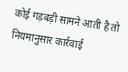कोई गड़बड़ी सामने आती है तो नियमानुसार कार्रवाई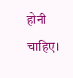होनी चाहिए।